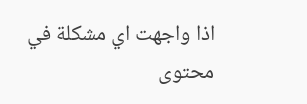اذا واجهت اي مشكلة في محتوى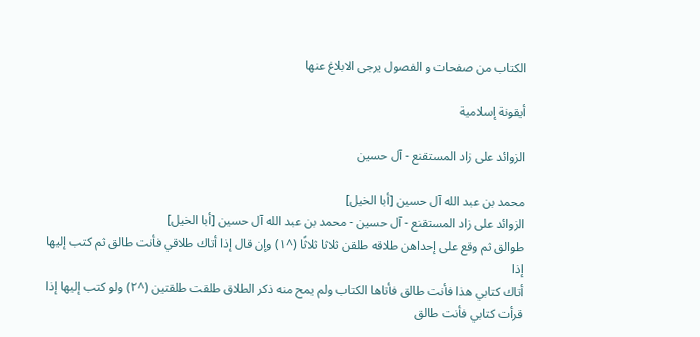الكتاب من صفحات و الفصول يرجى الابلاغ عنها

أيقونة إسلامية

الزوائد على زاد المستقنع - آل حسين

محمد بن عبد الله آل حسين [أبا الخيل]
الزوائد على زاد المستقنع - آل حسين - محمد بن عبد الله آل حسين [أبا الخيل]
طوالق ثم وقع على إحداهن طلاقه طلقن ثلاثا ثلاثًا (^١) وإن قال إذا أتاك طلاقي فأنت طالق ثم كتب إليها إذا
أتاك كتابي هذا فأنت طالق فأتاها الكتاب ولم يمح منه ذكر الطلاق طلقت طلقتين (^٢) ولو كتب إليها إذا قرأت كتابي فأنت طالق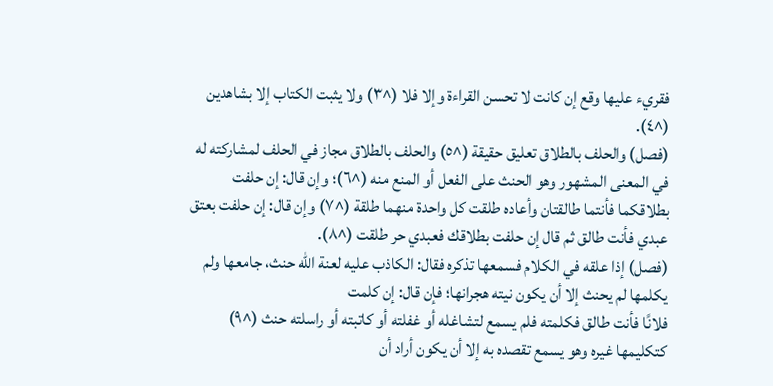فقريء عليها وقع إن كانت لا تحسن القراءة وإلا فلا (^٣) ولا يثبت الكتاب إلا بشاهدين (^٤).
(فصل) والحلف بالطلاق تعليق حقيقة (^٥) والحلف بالطلاق مجاز في الحلف لمشاركته له في المعنى المشهور وهو الحنث على الفعل أو المنع منه (^٦)؛ وإن قال: إن حلفت بطلاقكما فأنتما طالقتان وأعاده طلقت كل واحدة منهما طلقة (^٧) وإن قال: إن حلفت بعتق عبدي فأنت طالق ثم قال إن حلفت بطلاقك فعبدي حر طلقت (^٨).
(فصل) إذا علقه في الكلام فسمعها تذكره فقال: الكاذب عليه لعنة الله حنث، جامعها ولم يكلمها لم يحنث إلا أن يكون نيته هجرانها؛ فإن قال: إن كلمت
فلانًا فأنت طالق فكلمته فلم يسمع لتشاغله أو غفلته أو كاتبته أو راسلته حنث (^٩) كتكليمها غيره وهو يسمع تقصده به إلا أن يكون أراد أن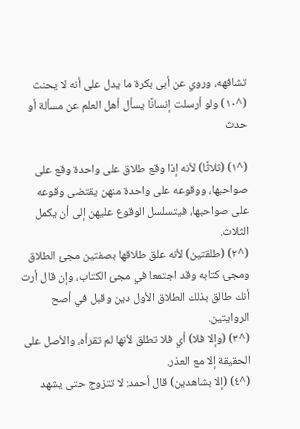تشافهه، وروي عن أبى بكرة ما يدل على أنه لا يحنث (^١٠) ولو أرسلت إنسانًا يسأل أهل العلم عن مسألة أو حدث

(^١) (ثلاثًا) لأنه إذا وقع طلاق على واحدة وقع على صواحبها، ووقوعه على واحدة منهن يقتضى وقوعه على صواحبها، فيتسلسل الوقوع عليهن إلى أن يكمل الثلاث.
(^٢) (طلقتين) لأنه علق طلاقها بصفتين مجئ الطلاق ومجئ كتابه وقد اجتمعا في مجئ الكتاب، وإن قال أرت أنك طالق بذلك الطلاق الأول دين وقبل في أصح الروايتين.
(^٣) (وإلا فلا) أي فلا تطلق لأنها لم تقرأه، والأصل على الحقيقة إلا مع العذر.
(^٤) (إلا بشاهدين) قال أحمد: لا تتزوج حتى يشهد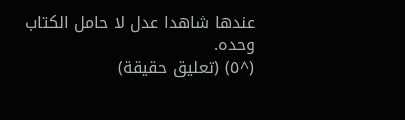عندها شاهدا عدل لا حامل الكتاب وحده.
(^٥) (تعليق حقيقة)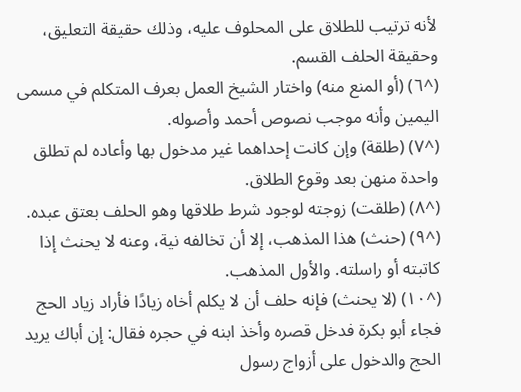لأنه ترتيب للطلاق على المحلوف عليه، وذلك حقيقة التعليق، وحقيقة الحلف القسم.
(^٦) (أو المنع منه) واختار الشيخ العمل بعرف المتكلم في مسمى اليمين وأنه موجب نصوص أحمد وأصوله.
(^٧) (طلقة) وإن كانت إحداهما غير مدخول بها وأعاده لم تطلق واحدة منهن بعد وقوع الطلاق.
(^٨) (طلقت) زوجته لوجود شرط طلاقها وهو الحلف بعتق عبده.
(^٩) (حنث) هذا المذهب، إلا أن تخالفه نية، وعنه لا يحنث إذا كاتبته أو راسلته. والأول المذهب.
(^١٠) (لا يحنث) فإنه حلف أن لا يكلم أخاه زيادًا فأراد زياد الحج فجاء أبو بكرة فدخل قصره وأخذ ابنه في حجره فقال: إن أباك يريد الحج والدخول على أزواج رسول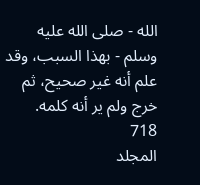الله - صلى الله عليه وسلم - بهذا السبب، وقد علم أنه غير صحيح، ثم خرج ولم ير أنه كلمه.
718
المجلد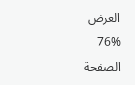العرض
76%
الصفحة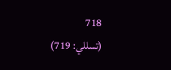718
(تسللي: 719)